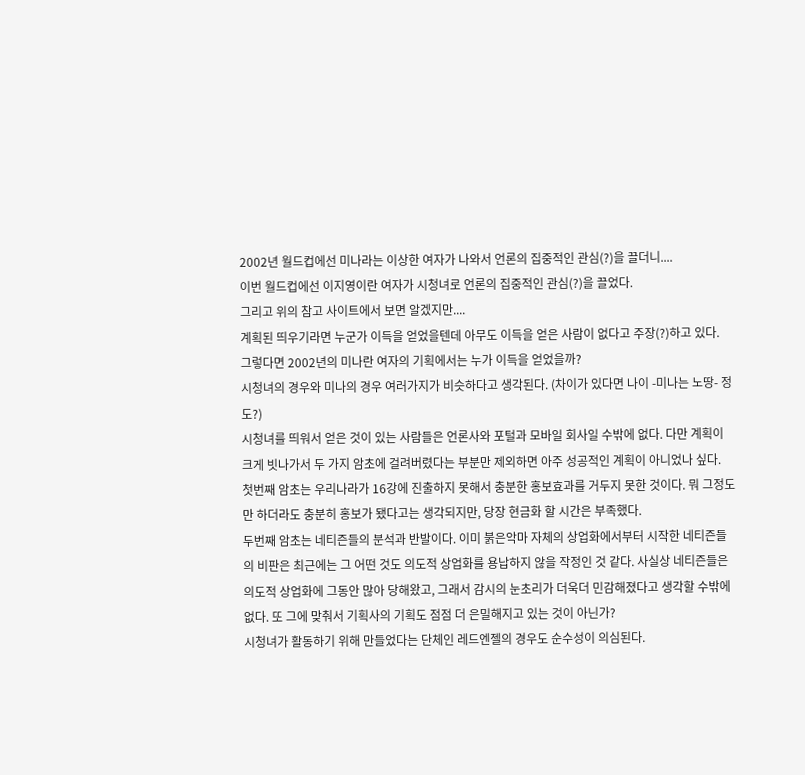2002년 월드컵에선 미나라는 이상한 여자가 나와서 언론의 집중적인 관심(?)을 끌더니....
이번 월드컵에선 이지영이란 여자가 시청녀로 언론의 집중적인 관심(?)을 끌었다.
그리고 위의 참고 사이트에서 보면 알겠지만....
계획된 띄우기라면 누군가 이득을 얻었을텐데 아무도 이득을 얻은 사람이 없다고 주장(?)하고 있다.
그렇다면 2002년의 미나란 여자의 기획에서는 누가 이득을 얻었을까?
시청녀의 경우와 미나의 경우 여러가지가 비슷하다고 생각된다. (차이가 있다면 나이 -미나는 노땅- 정도?)
시청녀를 띄워서 얻은 것이 있는 사람들은 언론사와 포털과 모바일 회사일 수밖에 없다. 다만 계획이 크게 빗나가서 두 가지 암초에 걸려버렸다는 부분만 제외하면 아주 성공적인 계획이 아니었나 싶다.
첫번째 암초는 우리나라가 16강에 진출하지 못해서 충분한 홍보효과를 거두지 못한 것이다. 뭐 그정도만 하더라도 충분히 홍보가 됐다고는 생각되지만, 당장 현금화 할 시간은 부족했다.
두번째 암초는 네티즌들의 분석과 반발이다. 이미 붉은악마 자체의 상업화에서부터 시작한 네티즌들의 비판은 최근에는 그 어떤 것도 의도적 상업화를 용납하지 않을 작정인 것 같다. 사실상 네티즌들은 의도적 상업화에 그동안 많아 당해왔고, 그래서 감시의 눈초리가 더욱더 민감해졌다고 생각할 수밖에 없다. 또 그에 맞춰서 기획사의 기획도 점점 더 은밀해지고 있는 것이 아닌가?
시청녀가 활동하기 위해 만들었다는 단체인 레드엔젤의 경우도 순수성이 의심된다.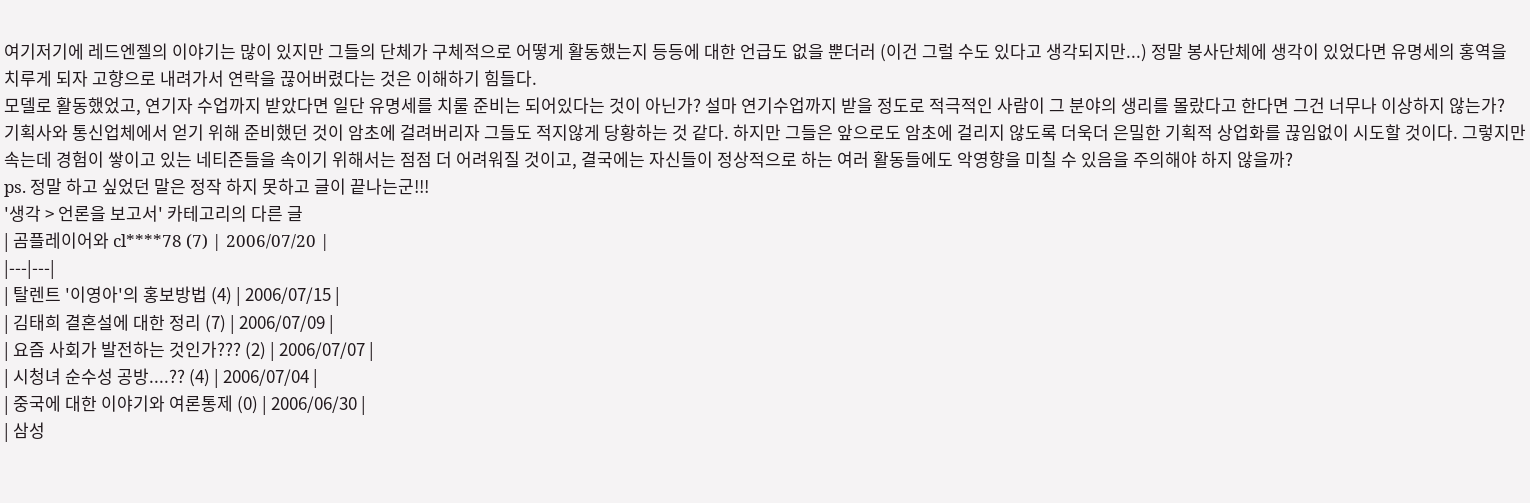여기저기에 레드엔젤의 이야기는 많이 있지만 그들의 단체가 구체적으로 어떻게 활동했는지 등등에 대한 언급도 없을 뿐더러 (이건 그럴 수도 있다고 생각되지만...) 정말 봉사단체에 생각이 있었다면 유명세의 홍역을 치루게 되자 고향으로 내려가서 연락을 끊어버렸다는 것은 이해하기 힘들다.
모델로 활동했었고, 연기자 수업까지 받았다면 일단 유명세를 치룰 준비는 되어있다는 것이 아닌가? 설마 연기수업까지 받을 정도로 적극적인 사람이 그 분야의 생리를 몰랐다고 한다면 그건 너무나 이상하지 않는가?
기획사와 통신업체에서 얻기 위해 준비했던 것이 암초에 걸려버리자 그들도 적지않게 당황하는 것 같다. 하지만 그들은 앞으로도 암초에 걸리지 않도록 더욱더 은밀한 기획적 상업화를 끊임없이 시도할 것이다. 그렇지만 속는데 경험이 쌓이고 있는 네티즌들을 속이기 위해서는 점점 더 어려워질 것이고, 결국에는 자신들이 정상적으로 하는 여러 활동들에도 악영향을 미칠 수 있음을 주의해야 하지 않을까?
ps. 정말 하고 싶었던 말은 정작 하지 못하고 글이 끝나는군!!!
'생각 > 언론을 보고서' 카테고리의 다른 글
| 곰플레이어와 cl****78 (7) | 2006/07/20 |
|---|---|
| 탈렌트 '이영아'의 홍보방법 (4) | 2006/07/15 |
| 김태희 결혼설에 대한 정리 (7) | 2006/07/09 |
| 요즘 사회가 발전하는 것인가??? (2) | 2006/07/07 |
| 시청녀 순수성 공방....?? (4) | 2006/07/04 |
| 중국에 대한 이야기와 여론통제 (0) | 2006/06/30 |
| 삼성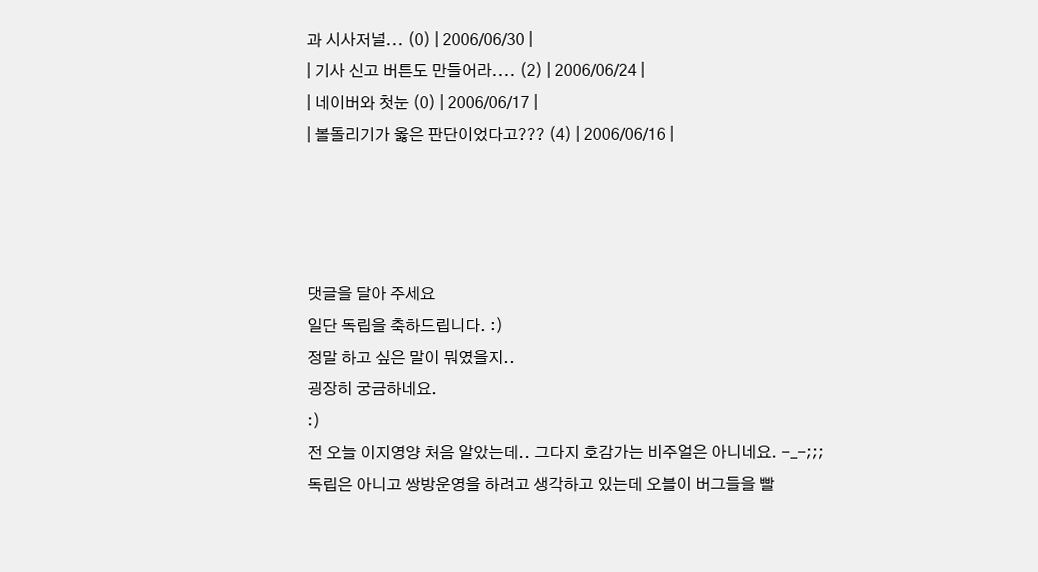과 시사저널... (0) | 2006/06/30 |
| 기사 신고 버튼도 만들어라.... (2) | 2006/06/24 |
| 네이버와 첫눈 (0) | 2006/06/17 |
| 볼돌리기가 옳은 판단이었다고??? (4) | 2006/06/16 |




댓글을 달아 주세요
일단 독립을 축하드립니다. :)
정말 하고 싶은 말이 뭐였을지..
굉장히 궁금하네요.
:)
전 오늘 이지영양 처음 알았는데.. 그다지 호감가는 비주얼은 아니네요. -_-;;;
독립은 아니고 쌍방운영을 하려고 생각하고 있는데 오블이 버그들을 빨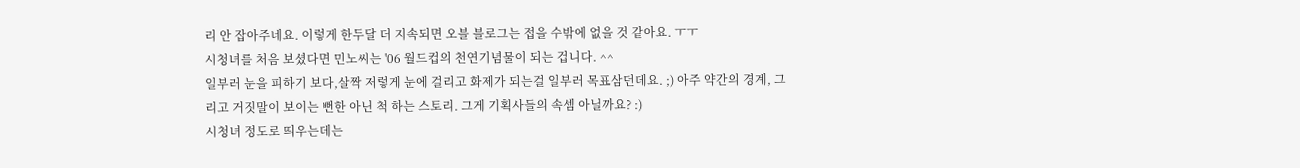리 안 잡아주네요. 이렇게 한두달 더 지속되면 오블 블로그는 접을 수밖에 없을 것 같아요. ㅜㅜ
시청녀를 처음 보셨다면 민노씨는 '06 월드컵의 천연기념물이 되는 겁니다. ^^
일부러 눈을 피하기 보다,살짝 저렇게 눈에 걸리고 화제가 되는걸 일부러 목표삼던데요. ;) 아주 약간의 경계, 그리고 거짓말이 보이는 뻔한 아닌 척 하는 스토리. 그게 기획사들의 속셈 아닐까요? :)
시청녀 정도로 띄우는데는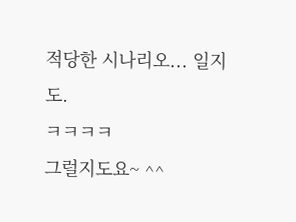적당한 시나리오... 일지도.
ㅋㅋㅋㅋ
그럴지도요~ ^^